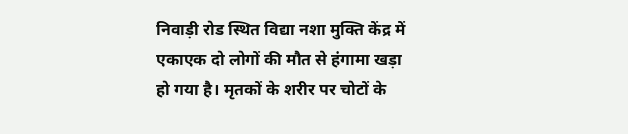निवाड़ी रोड स्थित विद्या नशा मुक्ति केंद्र में एकाएक दो लोगों की मौत से हंगामा खड़ा हो गया है। मृतकों के शरीर पर चोटों के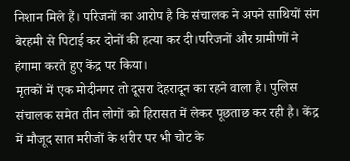निशान मिले हैं। परिजनों का आरोप है कि संचालक ने अपने साथियों संग बेरहमी से पिटाई कर दोनों की हत्या कर दी।परिजनों और ग्रामीणों ने हंगामा करते हुए केंद्र पर किया।
मृतकों में एक मोदीनगर तो दूसरा देहरादून का रहने वाला है। पुलिस संचालक समेत तीन लोगों को हिरासत में लेकर पूछताछ कर रही है। केंद्र में मौजूद सात मरीजों के शरीर पर भी चोट के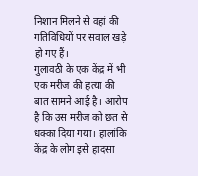निशान मिलने से वहां की गतिविधियों पर सवाल खड़े हो गए हैं।
गुलावठी के एक केंद्र में भी एक मरीज की हत्या की बात सामने आई है। आरोप है कि उस मरीज को छत से धक्का दिया गया। हालांकि केंद्र के लोग इसे हादसा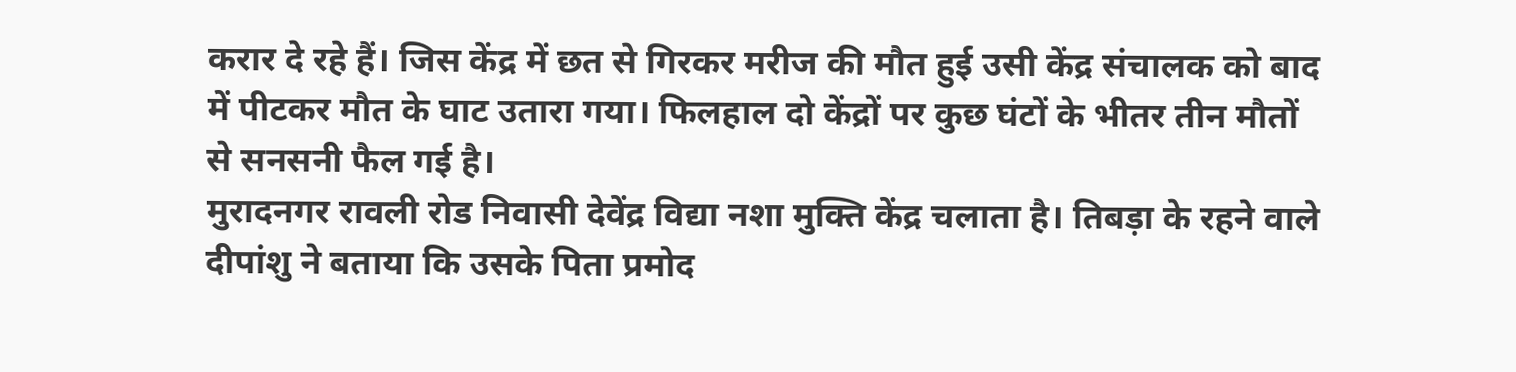करार दे रहे हैं। जिस केंद्र में छत से गिरकर मरीज की मौत हुई उसी केंद्र संचालक को बाद में पीटकर मौत के घाट उतारा गया। फिलहाल दो केंद्रों पर कुछ घंटों के भीतर तीन मौतों से सनसनी फैल गई है।
मुरादनगर रावली रोड निवासी देवेंद्र विद्या नशा मुक्ति केंद्र चलाता है। तिबड़ा के रहने वाले दीपांशु ने बताया कि उसके पिता प्रमोद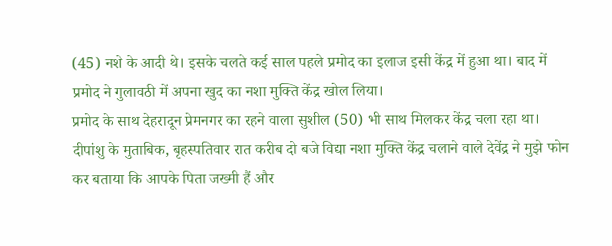(45) नशे के आदी थे। इसके चलते कई साल पहले प्रमोद का इलाज इसी केंद्र में हुआ था। बाद में प्रमोद ने गुलावठी में अपना खुद का नशा मुक्ति केंद्र खोल लिया।
प्रमोद के साथ देहरादून प्रेमनगर का रहने वाला सुशील (50) भी साथ मिलकर केंद्र चला रहा था। दीपांशु के मुताबिक, बृहस्पतिवार रात करीब दो बजे विद्या नशा मुक्ति केंद्र चलाने वाले देवेंद्र ने मुझे फोन कर बताया कि आपके पिता जख्मी हैं और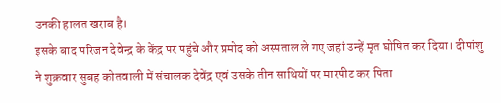उनकी हालत खराब है।
इसके बाद परिजन देवेन्द्र के केंद्र पर पहुंचे और प्रमोद को अस्पताल ले गए जहां उन्हें मृत घोषित कर दिया। दीपांशु ने शुक्रवार सुबह कोतवाली में संचालक देवेंद्र एवं उसके तीन साथियों पर मारपीट कर पिता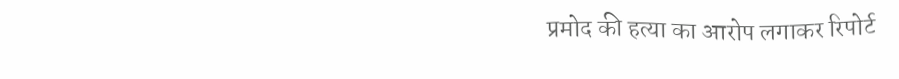प्रमोद की हत्या का आरोप लगाकर रिपोर्ट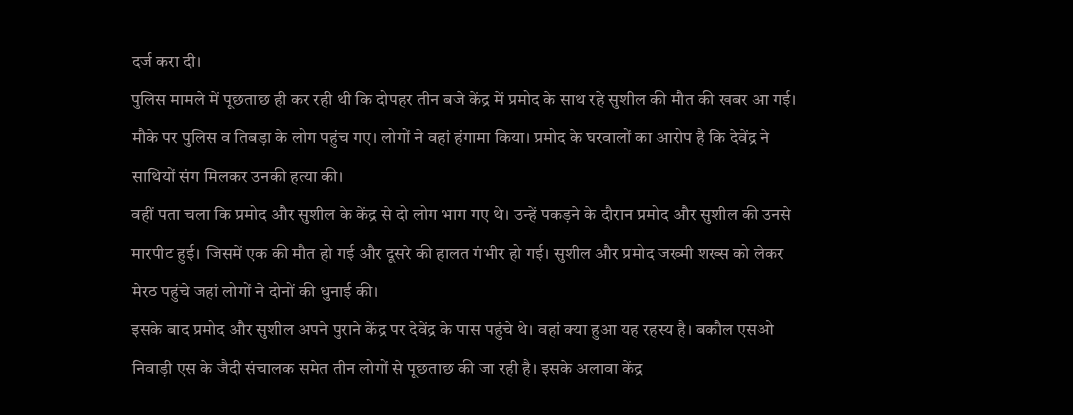दर्ज करा दी।
पुलिस मामले में पूछताछ ही कर रही थी कि दोपहर तीन बजे केंद्र में प्रमोद के साथ रहे सुशील की मौत की खबर आ गई। मौके पर पुलिस व तिबड़ा के लोग पहुंच गए। लोगों ने वहां हंगामा किया। प्रमोद के घरवालों का आरोप है कि देवेंद्र ने साथियों संग मिलकर उनकी हत्या की।
वहीं पता चला कि प्रमोद और सुशील के केंद्र से दो लोग भाग गए थे। उन्हें पकड़ने के दौरान प्रमोद और सुशील की उनसे मारपीट हुई। जिसमें एक की मौत हो गई और दूसरे की हालत गंभीर हो गई। सुशील और प्रमोद जख्मी शख्स को लेकर मेरठ पहुंचे जहां लोगों ने दोनों की धुनाई की।
इसके बाद प्रमोद और सुशील अपने पुराने केंद्र पर देवेंद्र के पास पहुंचे थे। वहां क्या हुआ यह रहस्य है। बकौल एसओ निवाड़ी एस के जैदी संचालक समेत तीन लोगों से पूछताछ की जा रही है। इसके अलावा केंद्र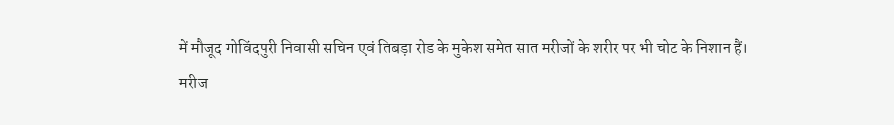में मौजूद गोविंदपुरी निवासी सचिन एवं तिबड़ा रोड के मुकेश समेत सात मरीजों के शरीर पर भी चोट के निशान हैं।
मरीज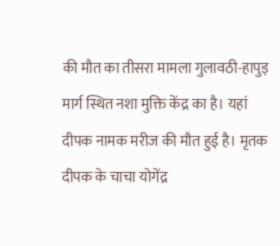की मौत का तीसरा मामला गुलावठी-हापुड़ मार्ग स्थित नशा मुक्ति केंद्र का है। यहां दीपक नामक मरीज की मौत हुई है। मृतक दीपक के चाचा योगेंद्र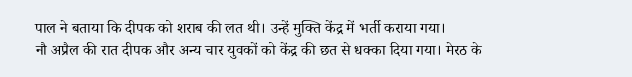पाल ने बताया कि दीपक को शराब की लत थी। उन्हें मुक्ति केंद्र में भर्ती कराया गया।
नौ अप्रैल की रात दीपक और अन्य चार युवकों को केंद्र की छत से धक्का दिया गया। मेरठ के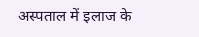अस्पताल में इलाज के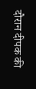दौरान दीपक की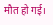मौत हो गई।